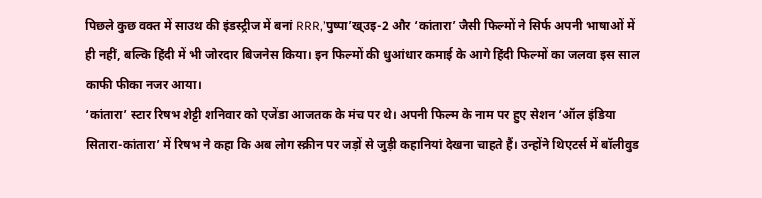पिछले कुछ वक्त में साउथ की इंडस्ट्रीज में बनां RRR,’पुष्पा’ख्उइ-2 और ‘कांतारा’ जैसी फिल्मों ने सिर्फ अपनी भाषाओं में ही नहीं, बल्कि हिंदी में भी जोरदार बिजनेस किया। इन फिल्मों की धुआंधार कमाई के आगे हिंदी फिल्मों का जलवा इस साल काफी फीका नजर आया।
‘कांतारा’ स्टार रिषभ शेट्टी शनिवार को एजेंडा आजतक के मंच पर थे। अपनी फिल्म के नाम पर हुए सेशन ‘ऑल इंडिया सितारा-कांतारा’ में रिषभ ने कहा कि अब लोग स्क्रीन पर जड़ों से जुड़ी कहानियां देखना चाहते हैं। उन्होंने थिएटर्स में बॉलीवुड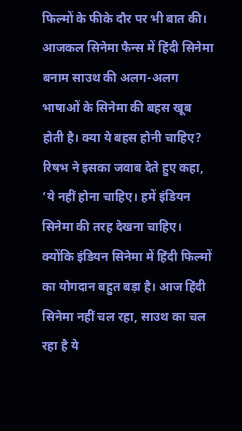फिल्मों के फीके दौर पर भी बात की। आजकल सिनेमा फैन्स में हिंदी सिनेमा बनाम साउथ की अलग-अलग भाषाओं के सिनेमा की बहस खूब होती है। क्या ये बहस होनी चाहिए? रिषभ ने इसका जवाब देते हुए कहा, ‘ये नहीं होना चाहिए। हमें इंडियन सिनेमा की तरह देखना चाहिए। क्योंकि इंडियन सिनेमा में हिंदी फिल्मों का योगदान बहुत बड़ा है। आज हिंदी सिनेमा नहीं चल रहा, साउथ का चल रहा है ये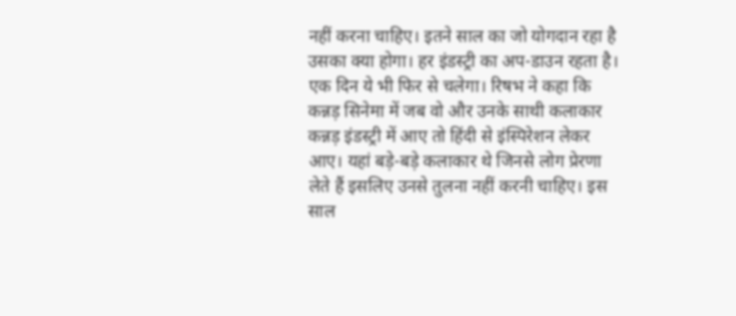नहीं करना चाहिए। इतने साल का जो योगदान रहा है उसका क्या होगा। हर इंडस्ट्री का अप-डाउन रहता है। एक दिन ये भी फिर से चलेगा। रिषभ ने कहा कि कन्नड़ सिनेमा में जब वो और उनके साथी कलाकार कन्नड़ इंडस्ट्री में आए तो हिंदी से इंस्पिरेशन लेकर आए। यहां बड़े-बड़े कलाकार थे जिनसे लोग प्रेरणा लेते हैं इसलिए उनसे तुलना नहीं करनी चाहिए। इस साल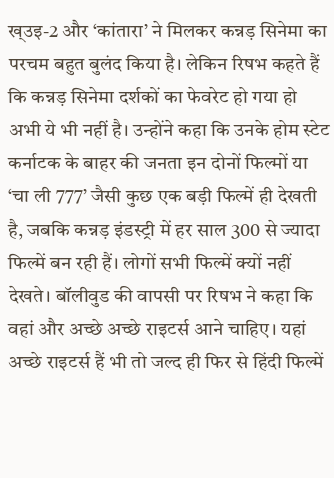ख्उइ-2 और ‘कांतारा’ ने मिलकर कन्नड़ सिनेमा का परचम बहुत बुलंद किया है। लेकिन रिषभ कहते हैं कि कन्नड़ सिनेमा दर्शकों का फेवरेट हो गया हो अभी ये भी नहीं है। उन्होंने कहा कि उनके होम स्टेट कर्नाटक के बाहर की जनता इन दोनों फिल्मों या ‘चा ली 777’ जैसी कुछ एक बड़ी फिल्में ही देखती है, जबकि कन्नड़ इंडस्ट्री में हर साल 300 से ज्यादा फिल्में बन रही हैं। लोगों सभी फिल्में क्यों नहीं देखते। बॉलीवुड की वापसी पर रिषभ ने कहा कि वहां और अच्छे अच्छे राइटर्स आने चाहिए। यहां अच्छे राइटर्स हैं भी तो जल्द ही फिर से हिंदी फिल्में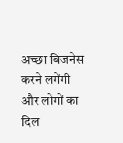अच्छा बिजनेस करने लगेंगी और लोगों का दिल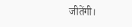जीतेंगी।